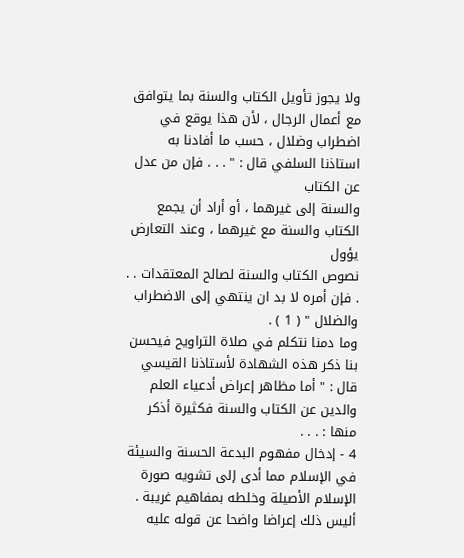ولا يجوز تأويل الكتاب والسنة بما يتوافق مع أعمال الرجال ، لأن هذا يوقع في
اضطراب وضلال ، حسب ما أفادنا به استاذنا السلفي قال : " . . . فإن من عدل عن الكتاب
والسنة إلى غيرهما ، أو أراد أن يجمع الكتاب والسنة مع غيرهما ، وعند التعارض يؤول
نصوص الكتاب والسنة لصالح المعتقدات . . . فإن أمره لا بد ان ينتهي إلى الاضطراب
والضلال " ( 1 ) .
وما دمنا نتكلم في صلاة التراويح فيحسن بنا ذكر هذه الشهادة لأستاذنا القيسي
قال : " أما مظاهر إعراض أدعياء العلم والدين عن الكتاب والسنة فكثيرة أذكر منها : . . .
4 - إدخال مفهوم البدعة الحسنة والسيئة في الإسلام مما أدى إلى تشويه صورة
الإسلام الأصيلة وخلطه بمفاهيم غريبة . أليس ذلك إعراضا واضحا عن قوله عليه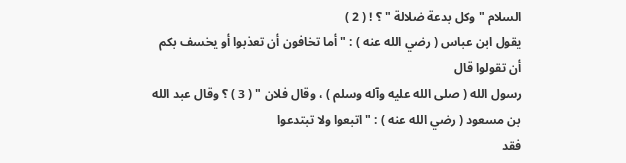السلام " وكل بدعة ضلالة " ؟ ! ( 2 )
يقول ابن عباس ( رضي الله عنه ) : " أما تخافون أن تعذبوا أو يخسف بكم أن تقولوا قال
رسول الله ( صلى الله عليه وآله وسلم ) ، وقال فلان " ( 3 ) ؟ وقال عبد الله بن مسعود ( رضي الله عنه ) : " اتبعوا ولا تبتدعوا
فقد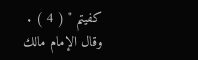كفيتم " ( 4 ) .
وقال الإمام مالك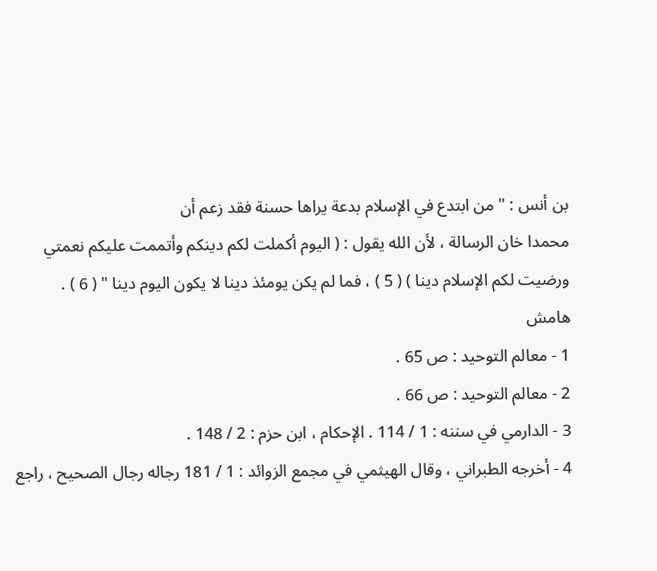بن أنس : " من ابتدع في الإسلام بدعة يراها حسنة فقد زعم أن
محمدا خان الرسالة ، لأن الله يقول : ( اليوم أكملت لكم دينكم وأتممت عليكم نعمتي
ورضيت لكم الإسلام دينا ) ( 5 ) ، فما لم يكن يومئذ دينا لا يكون اليوم دينا " ( 6 ) .
هامش
1 - معالم التوحيد : ص 65 .
2 - معالم التوحيد : ص 66 .
3 - الدارمي في سننه : 1 / 114 . الإحكام ، ابن حزم : 2 / 148 .
4 - أخرجه الطبراني ، وقال الهيثمي في مجمع الزوائد : 1 / 181 رجاله رجال الصحيح ، راجع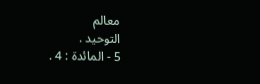معالم
التوحيد .
5 - المائدة : 4 .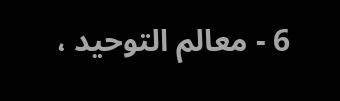6 - معالم التوحيد ،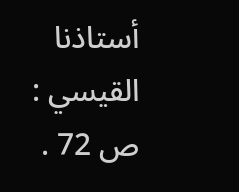أستاذنا القيسي : ص 72 .